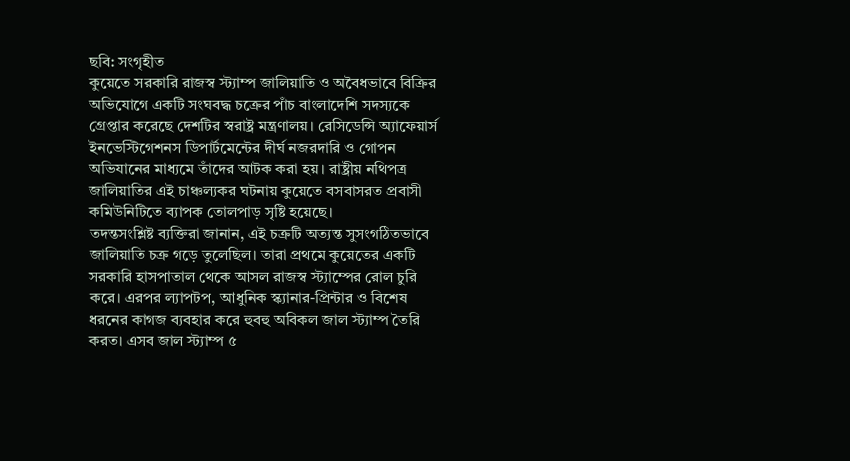ছবি: সংগৃহীত
কুয়েতে সরকারি রাজস্ব স্ট্যাম্প জালিয়াতি ও অবৈধভাবে বিক্রির অভিযোগে একটি সংঘবদ্ধ চক্রের পাঁচ বাংলাদেশি সদস্যকে গ্রেপ্তার করেছে দেশটির স্বরাষ্ট্র মন্ত্রণালয়। রেসিডেন্সি অ্যাফেয়ার্স ইনভেস্টিগেশনস ডিপার্টমেন্টের দীর্ঘ নজরদারি ও গোপন অভিযানের মাধ্যমে তাঁদের আটক করা হয়। রাষ্ট্রীয় নথিপত্র জালিয়াতির এই চাঞ্চল্যকর ঘটনায় কুয়েতে বসবাসরত প্রবাসী কমিউনিটিতে ব্যাপক তোলপাড় সৃষ্টি হয়েছে।
তদন্তসংশ্লিষ্ট ব্যক্তিরা জানান, এই চক্রটি অত্যন্ত সুসংগঠিতভাবে জালিয়াতি চক্র গড়ে তুলেছিল। তারা প্রথমে কুয়েতের একটি সরকারি হাসপাতাল থেকে আসল রাজস্ব স্ট্যাম্পের রোল চুরি করে। এরপর ল্যাপটপ, আধুনিক স্ক্যানার-প্রিন্টার ও বিশেষ ধরনের কাগজ ব্যবহার করে হুবহু অবিকল জাল স্ট্যাম্প তৈরি করত। এসব জাল স্ট্যাম্প ৫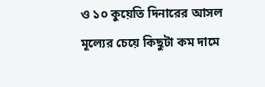ও ১০ কুয়েতি দিনারের আসল মূল্যের চেয়ে কিছুটা কম দামে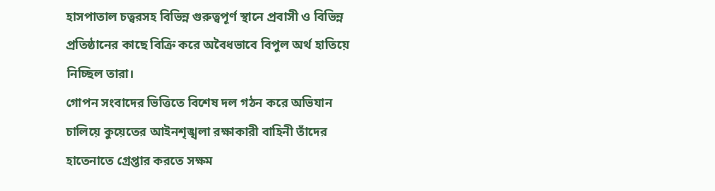হাসপাতাল চত্বরসহ বিভিন্ন গুরুত্বপূর্ণ স্থানে প্রবাসী ও বিভিন্ন প্রতিষ্ঠানের কাছে বিক্রি করে অবৈধভাবে বিপুল অর্থ হাতিয়ে নিচ্ছিল তারা।
গোপন সংবাদের ভিত্তিতে বিশেষ দল গঠন করে অভিযান চালিয়ে কুয়েতের আইনশৃঙ্খলা রক্ষাকারী বাহিনী তাঁদের হাতেনাতে গ্রেপ্তার করতে সক্ষম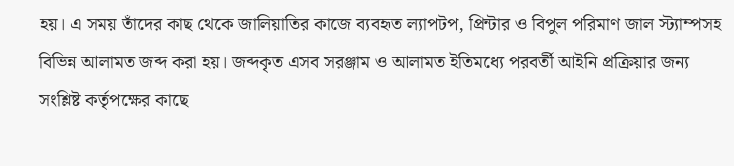হয়। এ সময় তাঁদের কাছ থেকে জালিয়াতির কাজে ব্যবহৃত ল্যাপটপ, প্রিন্টার ও বিপুল পরিমাণ জাল স্ট্যাম্পসহ বিভিন্ন আলামত জব্দ করা হয়। জব্দকৃত এসব সরঞ্জাম ও আলামত ইতিমধ্যে পরবর্তী আইনি প্রক্রিয়ার জন্য সংশ্লিষ্ট কর্তৃপক্ষের কাছে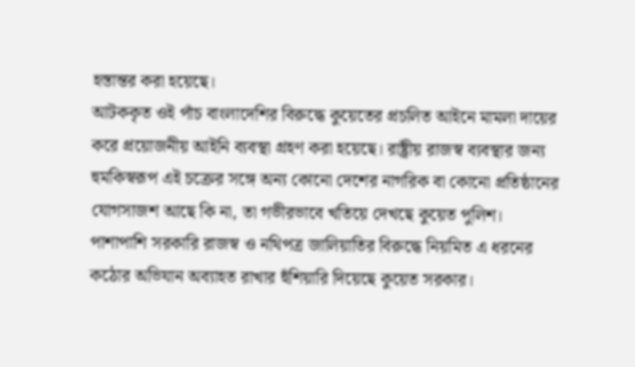হস্তান্তর করা হয়েছে।
আটককৃত ওই পাঁচ বাংলাদেশির বিরুদ্ধে কুয়েতের প্রচলিত আইনে মামলা দায়ের করে প্রয়োজনীয় আইনি ব্যবস্থা গ্রহণ করা হয়েছে। রাষ্ট্রীয় রাজস্ব ব্যবস্থার জন্য হুমকিস্বরূপ এই চক্রের সঙ্গে অন্য কোনো দেশের নাগরিক বা কোনো প্রতিষ্ঠানের যোগসাজশ আছে কি না, তা গভীরভাবে খতিয়ে দেখছে কুয়েত পুলিশ। পাশাপাশি সরকারি রাজস্ব ও নথিপত্র জালিয়াতির বিরুদ্ধে নিয়মিত এ ধরনের কঠোর অভিযান অব্যাহত রাখার হুঁশিয়ারি দিয়েছে কুয়েত সরকার।